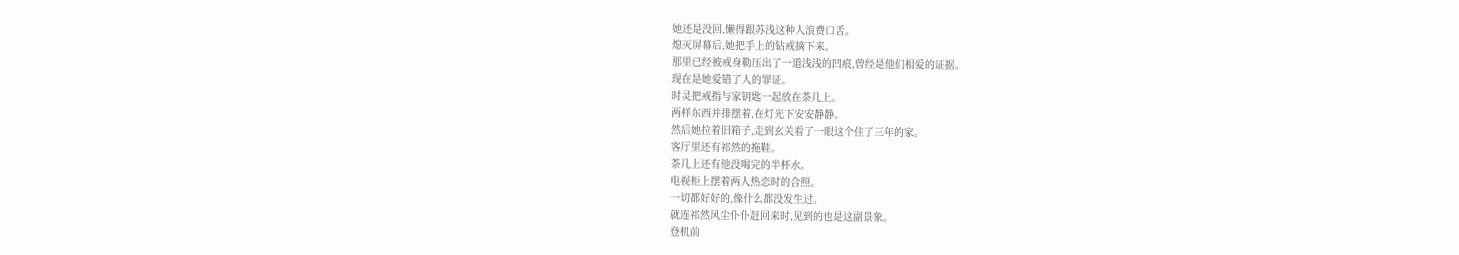她还是没回,懒得跟苏浅这种人浪费口舌。
熄灭屏幕后,她把手上的钻戒摘下来。
那里已经被戒身勒压出了一道浅浅的凹痕,曾经是他们相爱的证据。
现在是她爱错了人的罪证。
时灵把戒指与家钥匙一起放在茶几上。
两样东西并排摆着,在灯光下安安静静。
然后她拉着旧箱子,走到玄关看了一眼这个住了三年的家。
客厅里还有祁然的拖鞋。
茶几上还有他没喝完的半杯水。
电视柜上摆着两人热恋时的合照。
一切都好好的,像什么都没发生过。
就连祁然风尘仆仆赶回来时,见到的也是这副景象。
登机前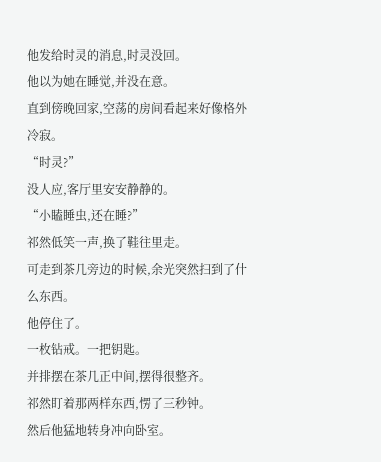他发给时灵的消息,时灵没回。
他以为她在睡觉,并没在意。
直到傍晚回家,空荡的房间看起来好像格外冷寂。
“时灵?”
没人应,客厅里安安静静的。
“小瞌睡虫,还在睡?”
祁然低笑一声,换了鞋往里走。
可走到茶几旁边的时候,余光突然扫到了什么东西。
他停住了。
一枚钻戒。一把钥匙。
并排摆在茶几正中间,摆得很整齐。
祁然盯着那两样东西,愣了三秒钟。
然后他猛地转身冲向卧室。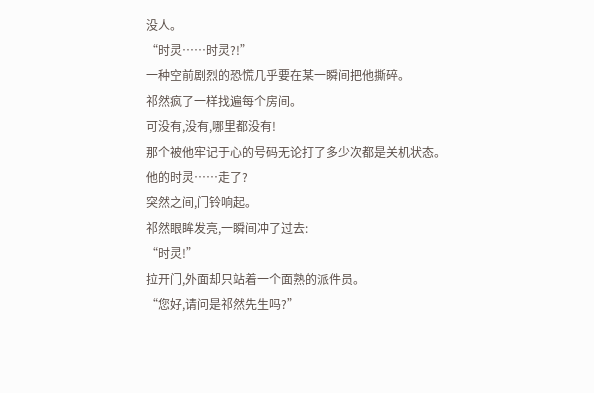没人。
“时灵……时灵?!”
一种空前剧烈的恐慌几乎要在某一瞬间把他撕碎。
祁然疯了一样找遍每个房间。
可没有,没有,哪里都没有!
那个被他牢记于心的号码无论打了多少次都是关机状态。
他的时灵……走了?
突然之间,门铃响起。
祁然眼眸发亮,一瞬间冲了过去:
“时灵!”
拉开门,外面却只站着一个面熟的派件员。
“您好,请问是祁然先生吗?”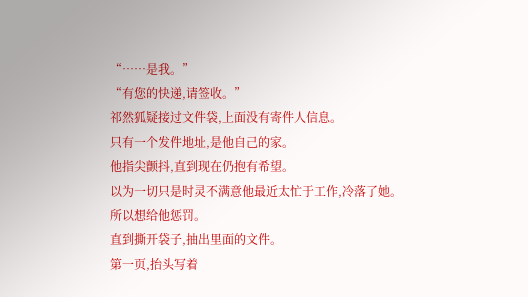“……是我。”
“有您的快递,请签收。”
祁然狐疑接过文件袋,上面没有寄件人信息。
只有一个发件地址,是他自己的家。
他指尖颤抖,直到现在仍抱有希望。
以为一切只是时灵不满意他最近太忙于工作,冷落了她。
所以想给他惩罚。
直到撕开袋子,抽出里面的文件。
第一页,抬头写着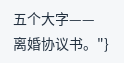五个大字——
离婚协议书。"}